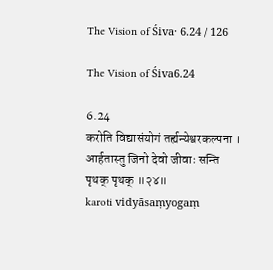The Vision of Śiva· 6.24 / 126

The Vision of Śiva6.24

6.24
करोति विद्यासंयोगं तर्ह्यन्येश्वरकल्पना । आर्हतास्तु जिनो देवो जीवाः सन्ति पृथक् पृथक् ॥२४॥
karoti vidyāsaṃyogaṃ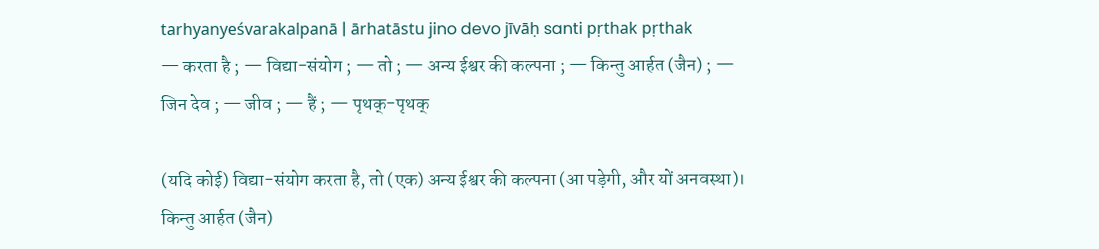tarhyanyeśvarakalpanā | ārhatāstu jino devo jīvāḥ santi pṛthak pṛthak
— करता है ; — विद्या-संयोग ; — तो ; — अन्य ईश्वर की कल्पना ; — किन्तु आर्हत (जैन) ; — जिन देव ; — जीव ; — हैं ; — पृथक्-पृथक्

(यदि कोई) विद्या-संयोग करता है, तो (एक) अन्य ईश्वर की कल्पना (आ पड़ेगी, और यों अनवस्था)। किन्तु आर्हत (जैन)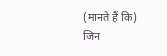(मानते हैं कि) जिन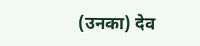(उनका) देव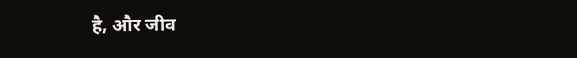है, और जीव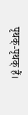पृथक्-पृथक् हैं।